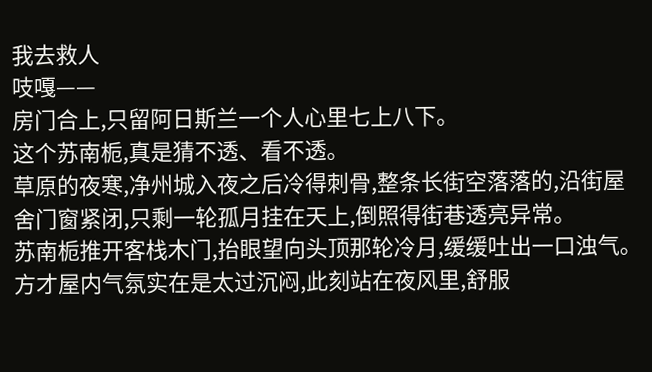我去救人
吱嘎——
房门合上,只留阿日斯兰一个人心里七上八下。
这个苏南栀,真是猜不透、看不透。
草原的夜寒,净州城入夜之后冷得刺骨,整条长街空落落的,沿街屋舍门窗紧闭,只剩一轮孤月挂在天上,倒照得街巷透亮异常。
苏南栀推开客栈木门,抬眼望向头顶那轮冷月,缓缓吐出一口浊气。
方才屋内气氛实在是太过沉闷,此刻站在夜风里,舒服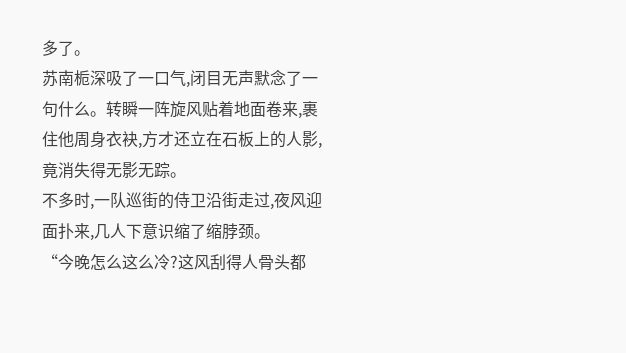多了。
苏南栀深吸了一口气,闭目无声默念了一句什么。转瞬一阵旋风贴着地面卷来,裹住他周身衣袂,方才还立在石板上的人影,竟消失得无影无踪。
不多时,一队巡街的侍卫沿街走过,夜风迎面扑来,几人下意识缩了缩脖颈。
“今晚怎么这么冷?这风刮得人骨头都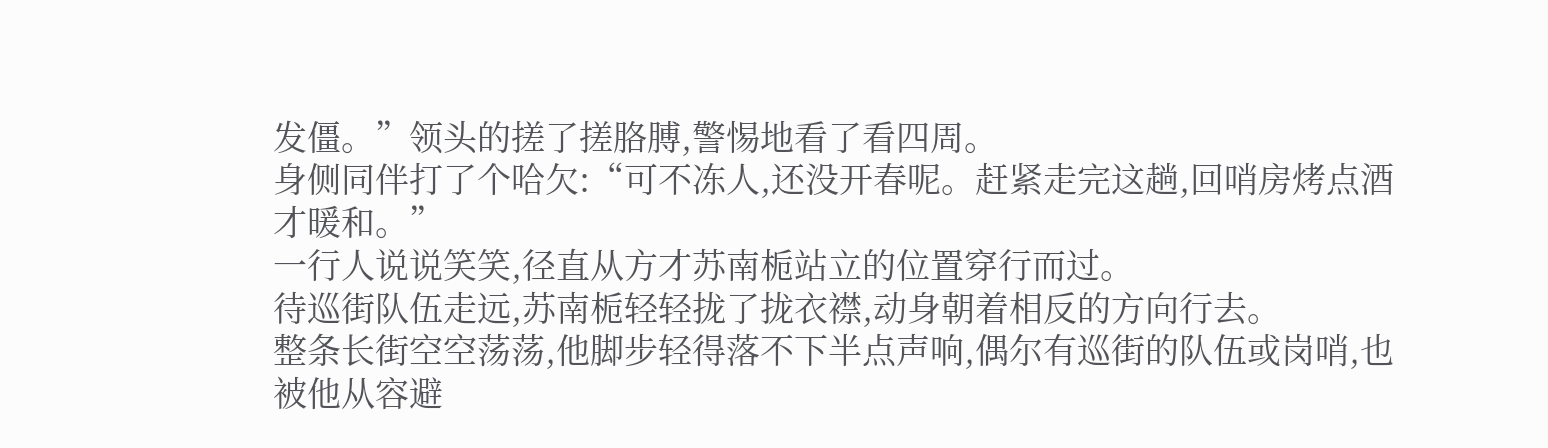发僵。”领头的搓了搓胳膊,警惕地看了看四周。
身侧同伴打了个哈欠:“可不冻人,还没开春呢。赶紧走完这趟,回哨房烤点酒才暖和。”
一行人说说笑笑,径直从方才苏南栀站立的位置穿行而过。
待巡街队伍走远,苏南栀轻轻拢了拢衣襟,动身朝着相反的方向行去。
整条长街空空荡荡,他脚步轻得落不下半点声响,偶尔有巡街的队伍或岗哨,也被他从容避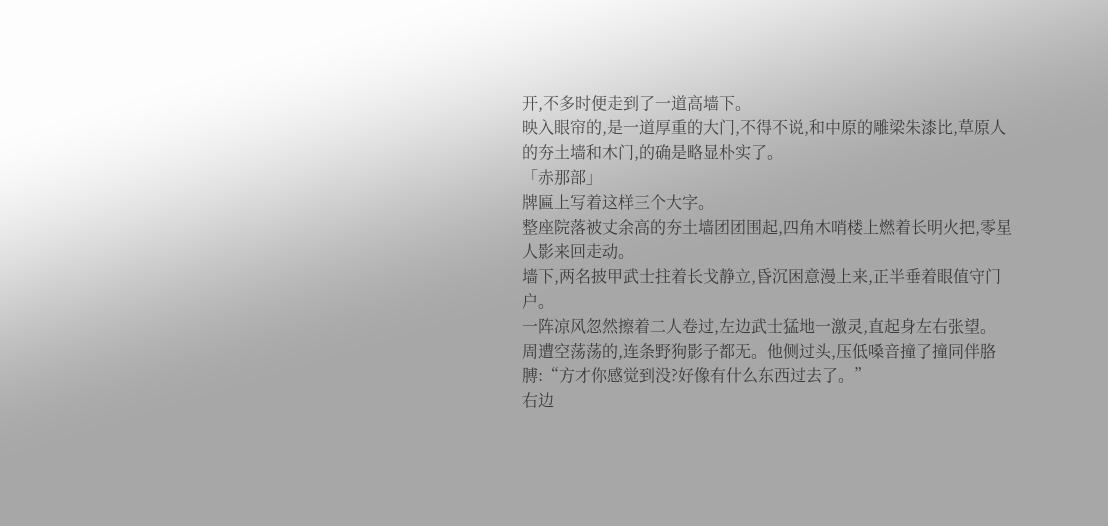开,不多时便走到了一道高墙下。
映入眼帘的,是一道厚重的大门,不得不说,和中原的雕梁朱漆比,草原人的夯土墙和木门,的确是略显朴实了。
「赤那部」
牌匾上写着这样三个大字。
整座院落被丈余高的夯土墙团团围起,四角木哨楼上燃着长明火把,零星人影来回走动。
墙下,两名披甲武士拄着长戈静立,昏沉困意漫上来,正半垂着眼值守门户。
一阵凉风忽然擦着二人卷过,左边武士猛地一激灵,直起身左右张望。
周遭空荡荡的,连条野狗影子都无。他侧过头,压低嗓音撞了撞同伴胳膊:“方才你感觉到没?好像有什么东西过去了。”
右边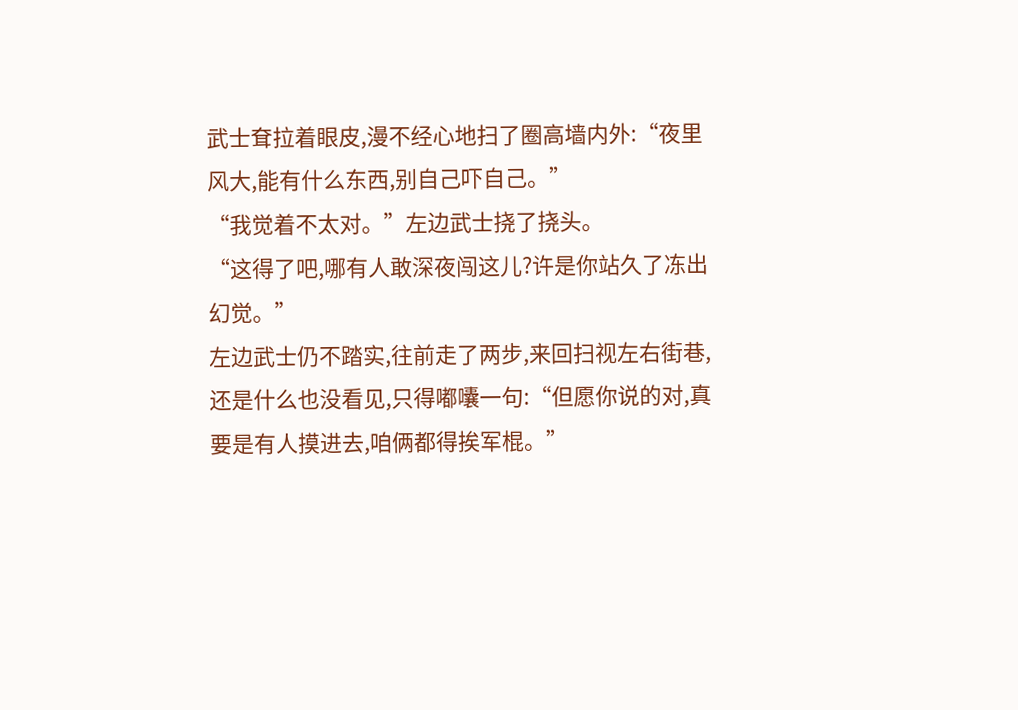武士耷拉着眼皮,漫不经心地扫了圈高墙内外:“夜里风大,能有什么东西,别自己吓自己。”
“我觉着不太对。”左边武士挠了挠头。
“这得了吧,哪有人敢深夜闯这儿?许是你站久了冻出幻觉。”
左边武士仍不踏实,往前走了两步,来回扫视左右街巷,还是什么也没看见,只得嘟囔一句:“但愿你说的对,真要是有人摸进去,咱俩都得挨军棍。”